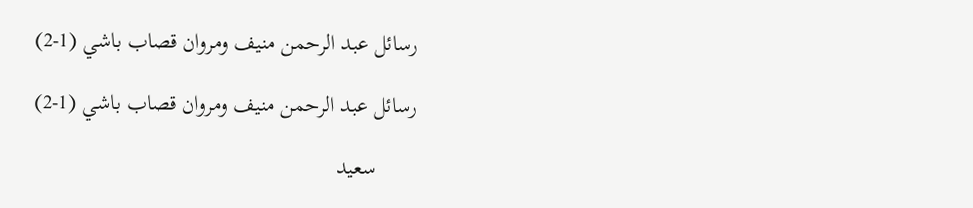رسائل عبد الرحمن منيف ومروان قصاب باشي (1-2)

رسائل عبد الرحمن منيف ومروان قصاب باشي (1-2)

       سعيد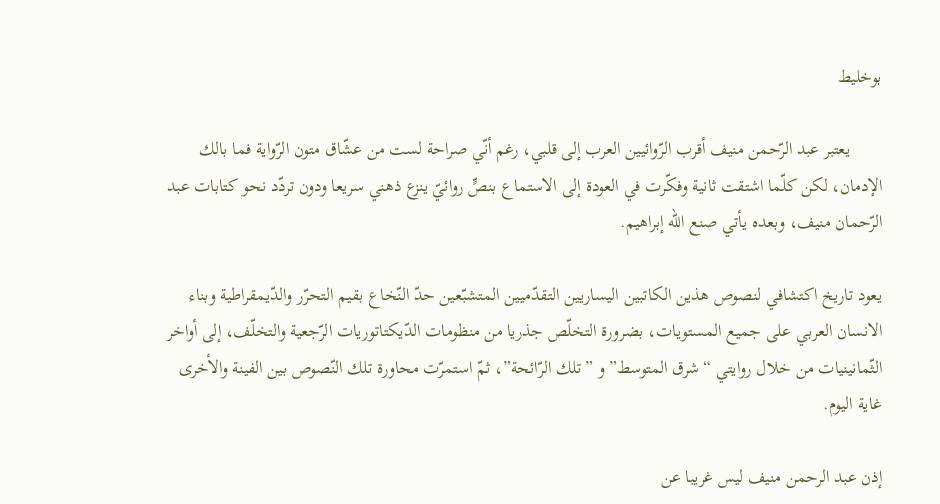بوخليط

       يعتبر عبد الرّحمن منيف أقرب الرّوائيين العرب إلى قلبي، رغم أنّي صراحة لست من عشّاق متون الرّواية فما بالك الإدمان، لكن كلّما اشتقت ثانية وفكّرت في العودة إلى الاستماع بنصٍّ روائيّ ينزع ذهني سريعا ودون تردّد نحو كتابات عبد الرّحمان منيف، وبعده يأتي صنع الله إبراهيم.

يعود تاريخ اكتشافي لنصوص هذين الكاتبين اليساريين التقدّميين المتشبّعين حدّ النّخاع بقيم التحرّر والدّيمقراطية وبناء الانسان العربي على جميع المستويات، بضرورة التخلّص جذريا من منظومات الدّيكتاتوريات الرّجعية والتخلّف، إلى أواخر الثّمانينيات من خلال روايتي “شرق المتوسط” و ”تلك الرّائحة”، ثمّ استمرّت محاورة تلك النّصوص بين الفينة والأخرى غاية اليوم.

إذن عبد الرحمن منيف ليس غريبا عن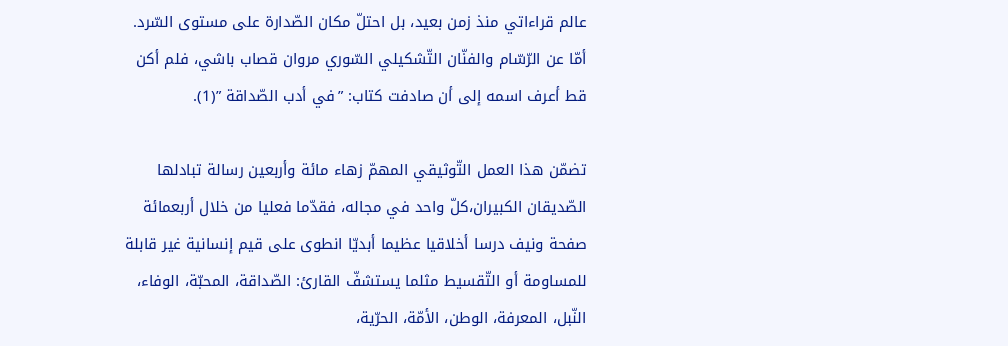عالم قراءاتي منذ زمن بعيد، بل احتلّ مكان الصّدارة على مستوى السّرد. أمّا عن الرّسّام والفنّان التّشكيلي السّوري مروان قصاب باشي، فلم أكن قط أعرف اسمه إلى أن صادفت كتاب: ”في أدب الصّداقة ”(1).

تضمّن هذا العمل التّوثيقي المهمّ زهاء مائة وأربعين رسالة تبادلها الصّديقان الكبيران،كلّ واحد في مجاله، فقدّما فعليا من خلال أربعمائة صفحة ونيف درسا أخلاقيا عظيما أبديّا انطوى على قيم إنسانية غير قابلة للمساومة أو التّقسيط مثلما يستشفّ القارئ: الصّداقة، المحبّة، الوفاء، النّبل، المعرفة، الوطن، الأمّة، الحرّية،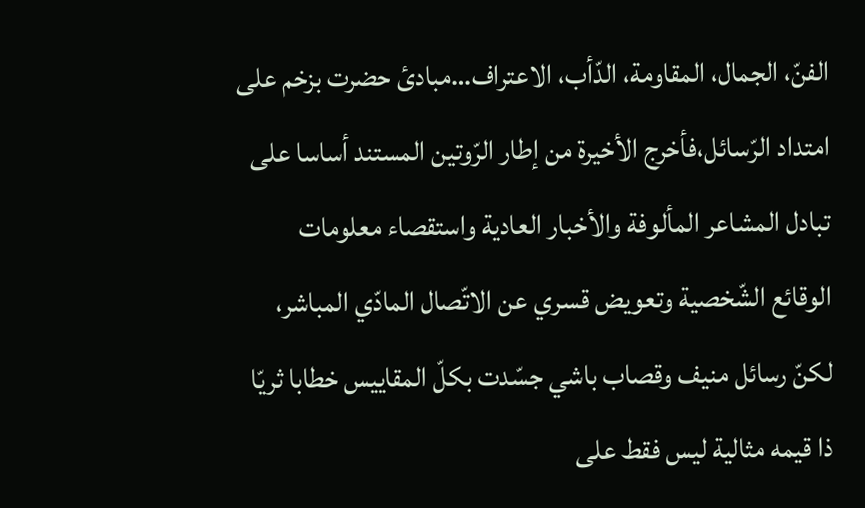الفنّ، الجمال، المقاومة، الدّأب، الاعتراف…مبادئ حضرت بزخم على امتداد الرّسائل،فأخرج الأخيرة من إطار الرّوتين المستند أساسا على تبادل المشاعر المألوفة والأخبار العادية واستقصاء معلومات الوقائع الشّخصية وتعويض قسري عن الاتّصال المادّي المباشر، لكنّ رسائل منيف وقصاب باشي جسّدت بكلّ المقاييس خطابا ثريّا ذا قيمه مثالية ليس فقط على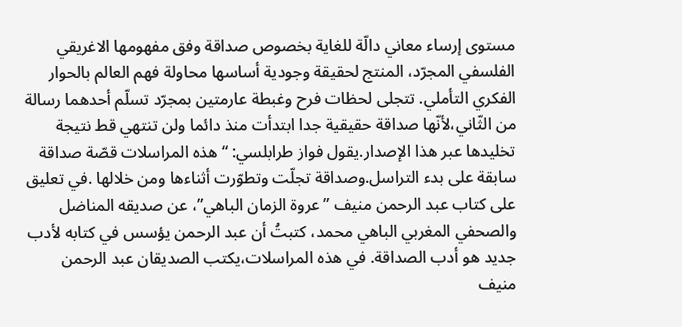مستوى إرساء معاني دالّة للغاية بخصوص صداقة وفق مفهومها الاغريقي الفلسفي المجرّد، المنتج لحقيقة وجودية أساسها محاولة فهم العالم بالحوار الفكري التأملي. تتجلى لحظات فرح وغبطة عارمتين بمجرّد تسلّم أحدهما رسالة من الثّاني،لأنّها صداقة حقيقية جدا ابتدأت منذ دائما ولن تنتهي قط نتيجة تخليدها عبر هذا الإصدار.يقول فواز طرابلسي: “هذه المراسلات قصّة صداقة سابقة على بدء التراسل.وصداقة تجلّت وتطوّرت أثناءها ومن خلالها .في تعليق على كتاب عبد الرحمن منيف ”عروة الزمان الباهي”، عن صديقه المناضل والصحفي المغربي الباهي محمد، كتبتُ أن عبد الرحمن يؤسس في كتابه لأدب جديد هو أدب الصداقة. في هذه المراسلات،يكتب الصديقان عبد الرحمن منيف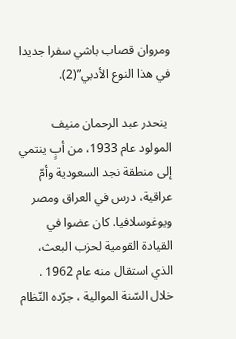ومروان قصاب باشي سفرا جديدا في هذا النوع الأدبي”(2).

 ينحدر عبد الرحمان منيف المولود عام 1933، من أبٍ ينتمي إلى منطقة نجد السعودية وأمّ عراقية، درس في العراق ومصر ويوغوسلافيا. كان عضوا في القيادة القومية لحزب البعث، الذي استقال منه عام 1962 . خلال السّنة الموالية ، جرّده النّظام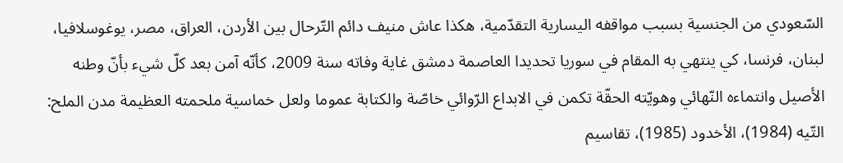السّعودي من الجنسية بسبب مواقفه اليسارية التقدّمية، هكذا عاش منيف دائم التّرحال بين الأردن، العراق، مصر، يوغوسلافيا، لبنان، فرنسا، كي ينتهي به المقام في سوريا تحديدا العاصمة دمشق غاية وفاته سنة 2009، كأنّه آمن بعد كلّ شيء بأنّ وطنه الأصيل وانتماءه النّهائي وهويّته الحقّة تكمن في الابداع الرّوائي خاصّة والكتابة عموما ولعل خماسية ملحمته العظيمة مدن الملح: التّيه (1984)، الأخدود (1985)، تقاسيم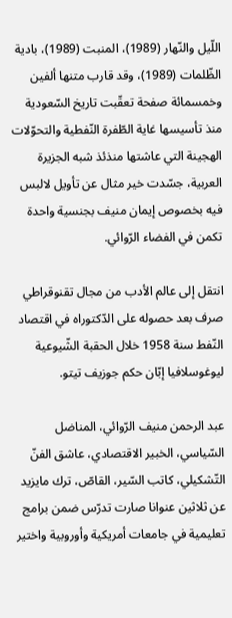اللّيل والنّهار (1989)، المنبت (1989)، بادية الظّلمات (1989)، وقد قارب متنها ألفين وخمسمائة صفحة تعقّبت تاريخ السّعودية منذ تأسيسها غاية الطّفرة النّفطية والتحوّلات الهجينة التي عاشتها منذئذ شبه الجزيرة العربية، جسّدت خير مثال عن تأويل لالبس فيه بخصوص إيمان منيف بجنسية واحدة تكمن في الفضاء الرّوائي.

انتقل إلى عالم الأدب من مجال تقنوقراطي صرف بعد حصوله على الدّكتوراه في اقتصاد النّفط سنة 1958 خلال الحقبة الشّيوعية ليوغوسلافيا إبّان حكم جوزيف تيتو.

عبد الرحمن منيف الرّوائي، المناضل السّياسي، الخبير الاقتصادي، عاشق الفنّ التّشكيلي، كاتب السّير، القاصّ، ترك مايزيد عن ثلاثين عنوانا صارت تدرّس ضمن برامج تعليمية في جامعات أمريكية وأوروبية واختير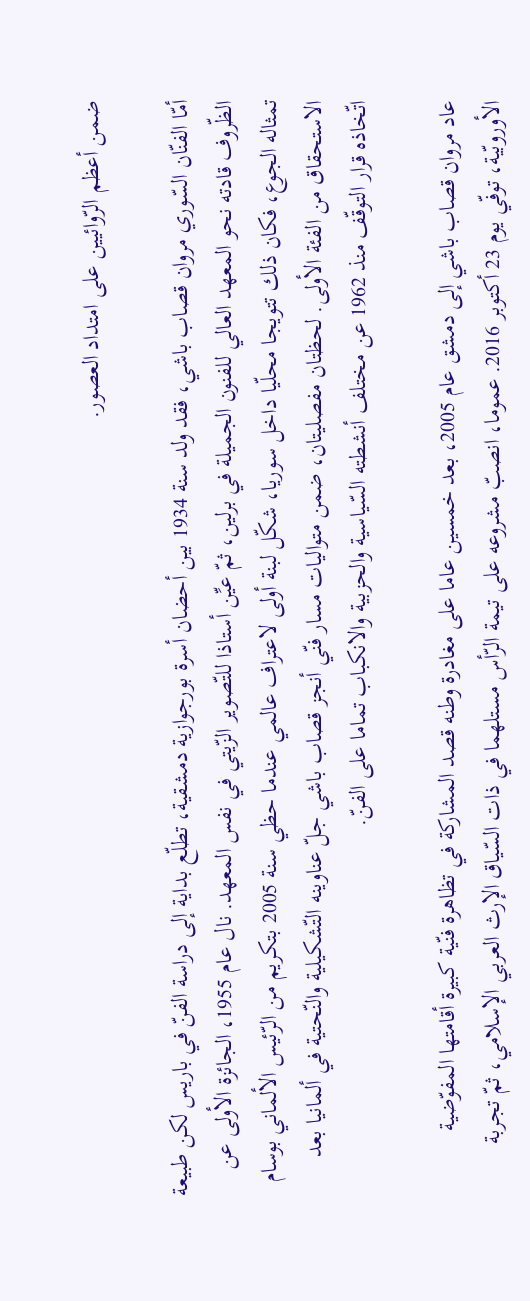ضمن أعظم الرّوائيين على امتداد العصور.

أمّا الفنّان السّوري مروان قصاب باشي، فقد ولد سنة 1934 بين أحضان أسرة بورجوازية دمشقية، تطلّع بداية إلى دراسة الفنّ في باريس لكن طبيعة الظّروف قادته نحو المعهد العالي للفنون الجميلة في برلين، ثمّ عيِّن أستاذا للتّصوير الزّيتي في نفس المعهد. نال عام 1955، الجائزة الأولى عن تمثاله الجوع، فكان ذلك تتويجا محلّيا داخل سوريا، شكّل لبنة أولى لاعتراف عالمي عندما حظي سنة 2005 بتكريم من الرّئيس الألماني بوسام الاستحقاق من الفئة الأولى. لحظتان مفصليتان، ضمن متواليات مسار فنّي أنجز قصاب باشي جلّ عناوينه التّشكيلية والنّحتية في ألمانيا بعد اتّخاذه قرار التوقّف منذ 1962 عن مختلف أنشطته السّياسية والحزبية والانكباب تماما على الفنّ.

عاد مروان قصاب باشي إلى دمشق عام 2005، بعد خمسين عاما على مغادرة وطنه قصد المشاركة في تظاهرة فنّية كبيرة أقامتها المفوّضية الأوروبّية، توفّي يوم 23 أكتوبر 2016. عموما، انصبّ مشروعه على تيمة الرّأس مستلهما في ذات السّياق الإرث العربي الإسلامي، ثمّ تجربة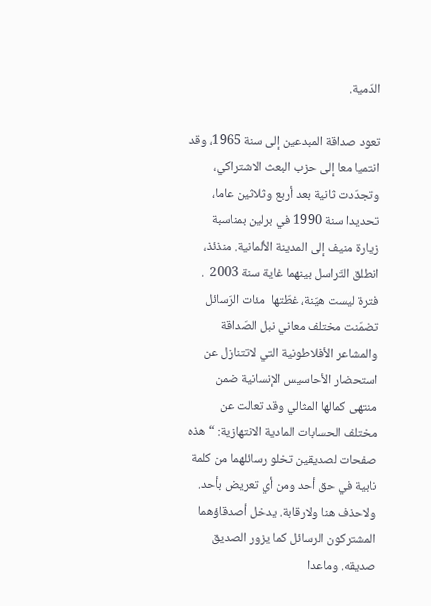الدّمية.

تعود صداقة المبدعين إلى سنة 1965، وقد انتميا معا إلى حزب البعث الاشتراكي، وتجدّدت ثانية بعد أربع وثلاثين عاما، تحديدا سنة 1990 في برلين بمناسبة زيارة منيف إلى المدينة الألمانية. منذئذ، انطلق التّراسل بينهما غاية سنة 2003  . فترة ليست هيّنة، غطّتها  مئات الرّسائل تضمّنت مختلف معاني نبل الصّداقة والمشاعر الأفلاطونية التي لاتتنازل عن استحضار الأحاسيس الإنسانية ضمن منتهى كمالها المثالي وقد تعالت عن مختلف الحسابات المادية الانتهازية: “هذه صفحات لصديقين تخلو رسائلهما من كلمة نابية في حق أحد ومن أي تعريض بأحد. ولاحذف هنا ولارقابة. يدخل أصدقاؤهما المشتركون الرسائل كما يزور الصديق صديقه. وماعدا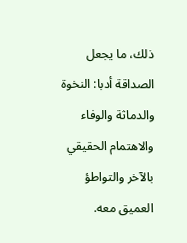ذلك، ما يجعل الصداقة أدبا: النخوة والدماثة والوفاء والاهتمام الحقيقي بالآخر والتواطؤ العميق معه.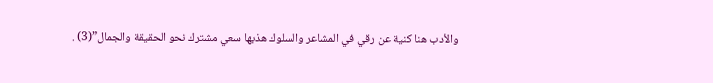والأدب هنا كنية عن رقي في المشاعر والسلوك هذبها سعي مشترك نحو الحقيقة والجمال”(3) .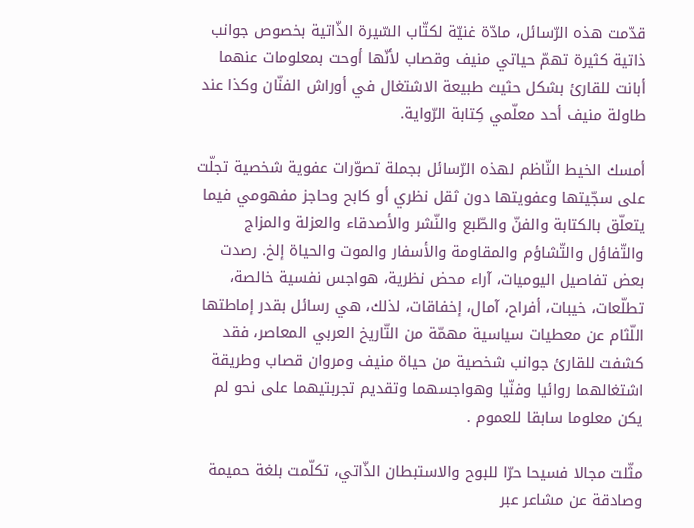قدّمت هذه الرّسائل، مادّة غنيّة لكتّاب السّيرة الذّاتية بخصوص جوانب ذاتية كثيرة تهمّ حياتي منيف وقصاب لأنّها أوحت بمعلومات عنهما أبانت للقارئ بشكل حثيث طبيعة الاشتغال في أوراش الفنّان وكذا عند طاولة منيف أحد معلّمي كِتابة الرّواية.

أمسك الخيط النّاظم لهذه الرّسائل بجملة تصوّرات عفوية شخصية تجلّت على سجّيتها وعفويتها دون ثقل نظري أو كابح وحاجز مفهومي فيما يتعلّق بالكتابة والفنّ والطّبع والنّشر والأصدقاء والعزلة والمزاج والتّفاؤل والتّشاؤم والمقاومة والأسفار والموت والحياة إلخ. رصدت بعض تفاصيل اليوميات، آراء محض نظرية، هواجس نفسية خالصة، تطلّعات، خيبات، أفراح، آمال، إخفاقات، لذلك، هي رسائل بقدر إماطتها اللّثام عن معطيات سياسية مهمّة من التّاريخ العربي المعاصر، فقد كشفت للقارئ جوانب شخصية من حياة منيف ومروان قصاب وطريقة اشتغالهما روائيا وفنّيا وهواجسهما وتقديم تجربتيهما على نحو لم يكن معلوما سابقا للعموم .

مثّلت مجالا فسيحا حرّا للبوح والاستبطان الذّاتي، تكلّمت بلغة حميمة وصادقة عن مشاعر عبر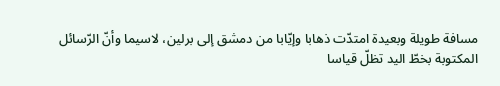مسافة طويلة وبعيدة امتدّت ذهابا وإيّابا من دمشق إلى برلين، لاسيما وأنّ الرّسائل المكتوبة بخطّ اليد تظلّ قياسا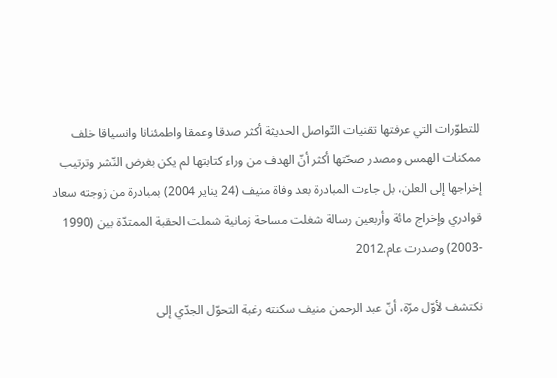للتطوّرات التي عرفتها تقنيات التّواصل الحديثة أكثر صدقا وعمقا واطمئنانا وانسياقا خلف ممكنات الهمس ومصدر صحّتها أكثر أنّ الهدف من وراء كتابتها لم يكن بغرض النّشر وترتيب إخراجها إلى العلن، بل جاءت المبادرة بعد وفاة منيف (24 يناير 2004) بمبادرة من زوجته سعاد قوادري وإخراج مائة وأربعين رسالة شغلت مساحة زمانية شملت الحقبة الممتدّة بين (1990 -2003) وصدرت عام.2012

نكتشف لأوّل مرّة، أنّ عبد الرحمن منيف سكنته رغبة التحوّل الجدّي إلى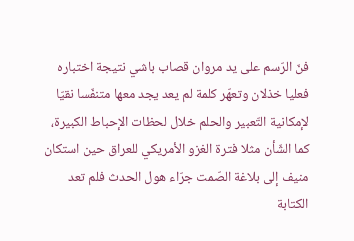فنّ الرّسم على يد مروان قصاب باشي نتيجة اختباره فعليا خذلان وتعهّر كلمة لم يعد يجد معها متنفّسا نقيّا لإمكانية التّعبير والحلم خلال لحظات الإحباط الكبيرة، كما الشّأن مثلا فترة الغزو الأمريكي للعراق حين استكان منيف إلى بلاغة الصّمت جرّاء هول الحدث فلم تعد الكتابة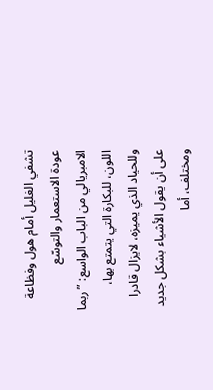تشفي الغليل أمام هول وفظاعة عودة الاستعمار والتوسّع الامبريالي من الباب الواسع: ”ربما اللون، للبكارة التي يتمتع بها، وللحياد الذي يميزه، لايزال قادرا على أن يقول الأشياء بشكل جديد ومختلف، أما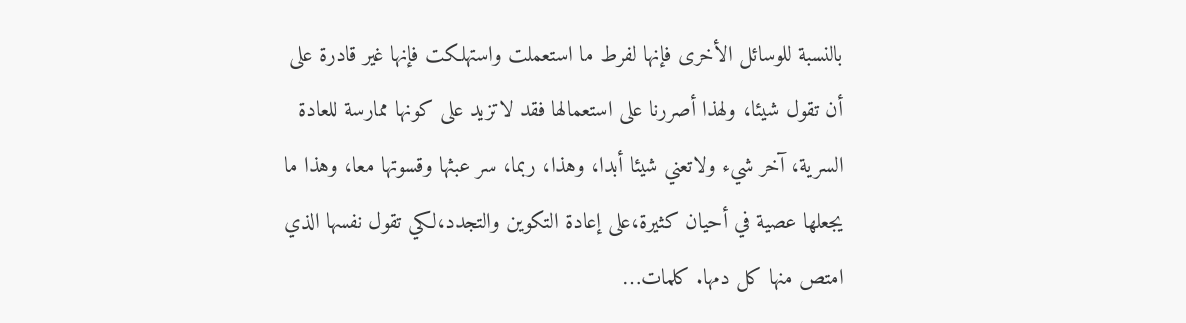بالنسبة للوسائل الأخرى فإنها لفرط ما استعملت واستهلكت فإنها غير قادرة على أن تقول شيئا، ولهذا أصررنا على استعمالها فقد لاتزيد على كونها ممارسة للعادة السرية، آخر شيء ولاتعني شيئا أبدا، وهذا، ربما، سر عبثها وقسوتها معا، وهذا ما يجعلها عصية في أحيان كثيرة،على إعادة التكوين والتجدد،لكي تقول نفسها الذي امتص منها كل دمها. كلمات…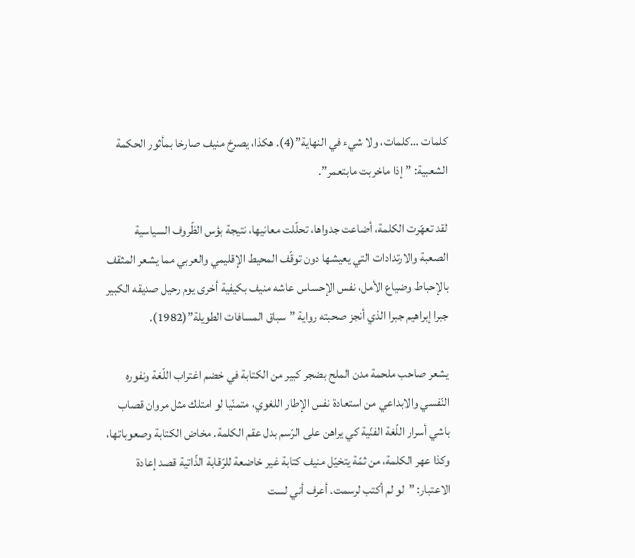كلمات …كلمات، ولا شيء في النهاية”(4). هكذا، يصرخ منيف صارخا بمأثور الحكمة الشعبية: ”إذا ماخربت مابتعمر”.

لقد تعهّرت الكلمة، أضاعت جدواها، تحلّلت معانيها، نتيجة بؤس الظّروف السياسية الصعبة والارتدادات التي يعيشها دون توقّف المحيط الإقليمي والعربي مما يشعر المثقف بالإحباط وضياع الأمل، نفس الإحساس عاشه منيف بكيفية أخرى يوم رحيل صديقه الكبير جبرا إبراهيم جبرا الذي أنجز صحبته رواية ”سباق المسافات الطويلة”(1982).

يشعر صاحب ملحمة مدن الملح بضجر كبير من الكتابة في خضم اغتراب اللّغة ونفوره النّفسي والابداعي من استعادة نفس الإطار اللغوي، متمنّيا لو امتلك مثل مروان قصاب باشي أسرار اللّغة الفنّية كي يراهن على الرّسم بدل عقم الكلمة. مخاض الكتابة وصعوباتها، وكذا عهر الكلمة، من ثمّة يتخيّل منيف كتابة غير خاضعة للرّقابة الذّاتية قصد إعادة الاعتبار: ”لو لم أكتب لرسمت. أعرف أني لست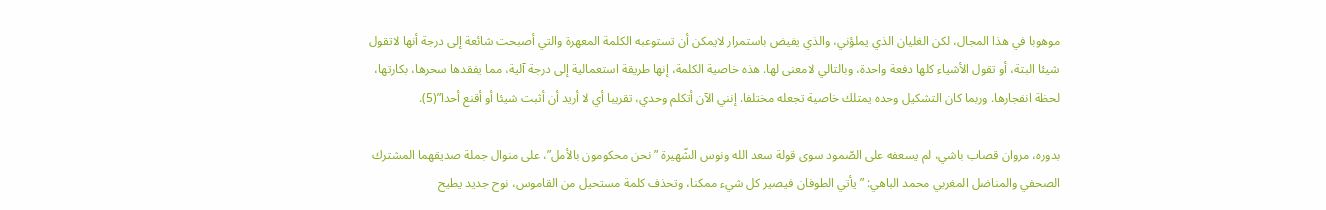موهوبا في هذا المجال، لكن الغليان الذي يملؤني، والذي يفيض باستمرار لايمكن أن تستوعبه الكلمة المعهرة والتي أصبحت شائعة إلى درجة أنها لاتقول شيئا البتة، أو تقول الأشياء كلها دفعة واحدة، وبالتالي لامعنى لها. هذه خاصية الكلمة، إنها طريقة استعمالية إلى درجة آلية، مما يفقدها سحرها، بكارتها، لحظة انفجارها. وربما كان التشكيل وحده يمتلك خاصية تجعله مختلفا. إنني الآن أتكلم وحدي، تقريبا أي لا أريد أن أثبت شيئا أو أقنع أحدا”(5).

بدوره، مروان قصاب باشي، لم يسعفه على الصّمود سوى قولة سعد الله ونوس الشّهيرة ”نحن محكومون بالأمل”، على منوال جملة صديقهما المشترك الصحفي والمناضل المغربي محمد الباهي: ”يأتي الطوفان فيصير كل شيء ممكنا، وتحذف كلمة مستحيل من القاموس، نوح جديد يطيح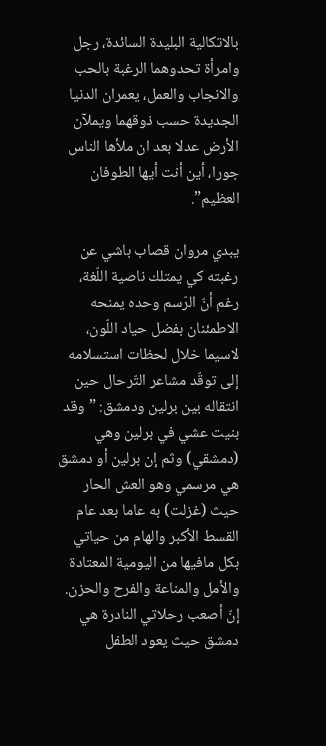بالاتكالية البليدة السائدة، رجل وامرأة تحدوهما الرغبة بالحب والانجاب والعمل، يعمران الدنيا الجديدة حسب ذوقهما ويملآن الأرض عدلا بعد ان ملأها الناس جورا، أين أنت أيها الطوفان العظيم”.

يبدي مروان قصاب باشي عن رغبته كي يمتلك ناصية اللّغة، رغم أنّ الرّسم وحده يمنحه الاطمئنان بفضل حياد اللّون، لاسيما خلال لحظات استسلامه إلى توقّد مشاعر التّرحال حين انتقاله بين برلين ودمشق: ”وقد بنيت عشي في برلين وهي (دمشقي) وثم إن برلين أو دمشق هي مرسمي وهو العش الحار حيث (غزلت) به عاما بعد عام القسط الأكبر والهام من حياتي بكل مافيها من اليومية المعتادة والأمل والمناعة والفرح والحزن. إنّ أصعب رحلاتي النادرة هي دمشق حيث يعود الطفل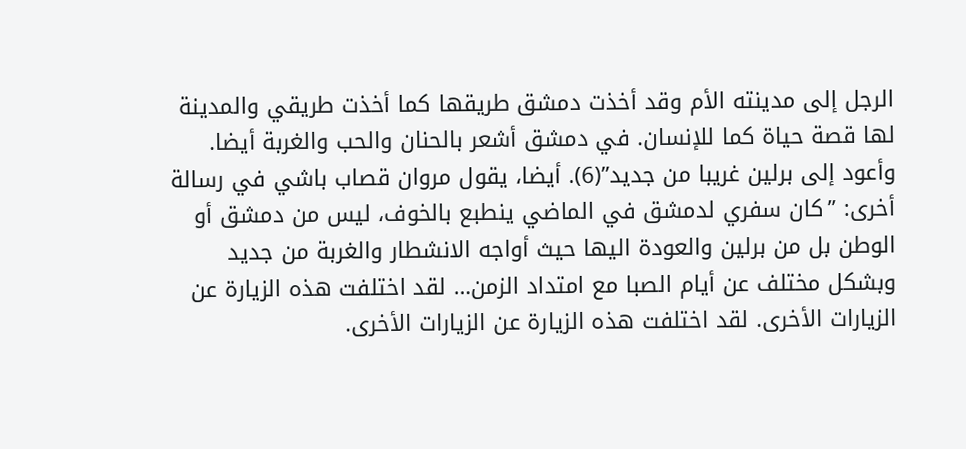الرجل إلى مدينته الأم وقد أخذت دمشق طريقها كما أخذت طريقي والمدينة لها قصة حياة كما للإنسان. في دمشق أشعر بالحنان والحب والغربة أيضا. وأعود إلى برلين غريبا من جديد”(6). أيضا، يقول مروان قصاب باشي في رسالة أخرى: ”كان سفري لدمشق في الماضي ينطبع بالخوف، ليس من دمشق أو الوطن بل من برلين والعودة اليها حيث أواجه الانشطار والغربة من جديد وبشكل مختلف عن أيام الصبا مع امتداد الزمن… لقد اختلفت هذه الزيارة عن الزيارات الأخرى. لقد اختلفت هذه الزيارة عن الزيارات الأخرى.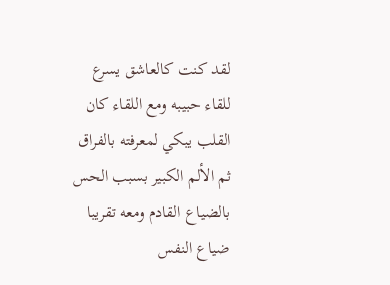لقد كنت كالعاشق يسرع للقاء حبيبه ومع اللقاء كان القلب يبكي لمعرفته بالفراق ثم الألم الكبير بسبب الحس بالضياع القادم ومعه تقريبا ضياع النفس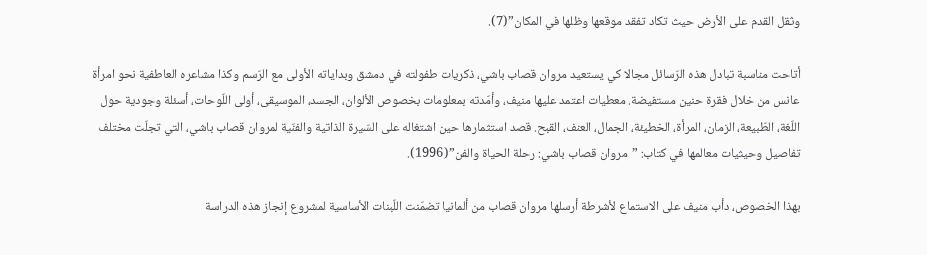وثقل القدم على الأرض حيث تكاد تفقد موقعها وظلها في المكان”(7).

أتاحت مناسبة تبادل هذه الرّسائل مجالا كي يستعيد مروان قصاب باشي، ذكريات طفولته في دمشق وبداياته الأولى مع الرّسم وكذا مشاعره العاطفية نحو امرأة عانس من خلال فقرة حنين مستفيضة. معطيات اعتمد عليها منيف، وأمّدته بمعلومات بخصوص الألوان، الجسد، الموسيقى، أولى اللّوحات، أسئلة وجودية حول اللّغة، الطّبيعة، الزمان، المرأة، الخطيئة، الجمال، العنف، القبح. قصد استثمارها حين اشتغاله على السّيرة الذاتية والفنّية لمروان قصاب باشي، التي تجلّت مختلف تفاصيل وحيثيات معالمها في كتاب: ”مروان قصاب باشي: رحلة الحياة والفن”(1996).

بهذا الخصوص، دأب منيف على الاستماع لأشرطة أرسلها مروان قصاب من ألمانيا تضمّنت اللّبنات الأساسية لمشروع إنجاز هذه الدراسة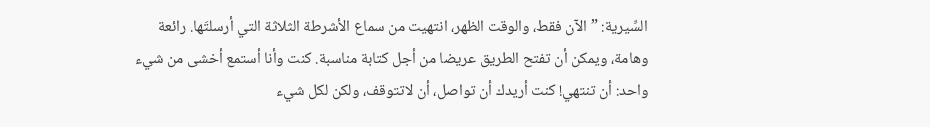السِّيرية: ”الآن فقط، والوقت الظهر، انتهيت من سماع الأشرطة الثلاثة التي أرسلتَها. رائعة وهامة، ويمكن أن تفتح الطريق عريضا من أجل كتابة مناسبة. كنت وأنا أستمع أخشى من شيء واحد: أن تنتهي! كنت أريدك أن تواصل، أن لاتتوقف، ولكن لكل شيء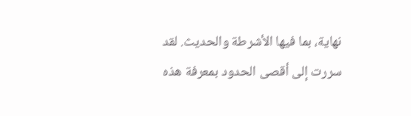نهاية، بما فيها الأشرطة والحديث. لقد سررت إلى أقصى الحدود بمعرفة هذه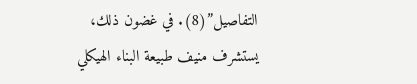التفاصيل”(8). في غضون ذلك، يستشرف منيف طبيعة البناء الهيكلي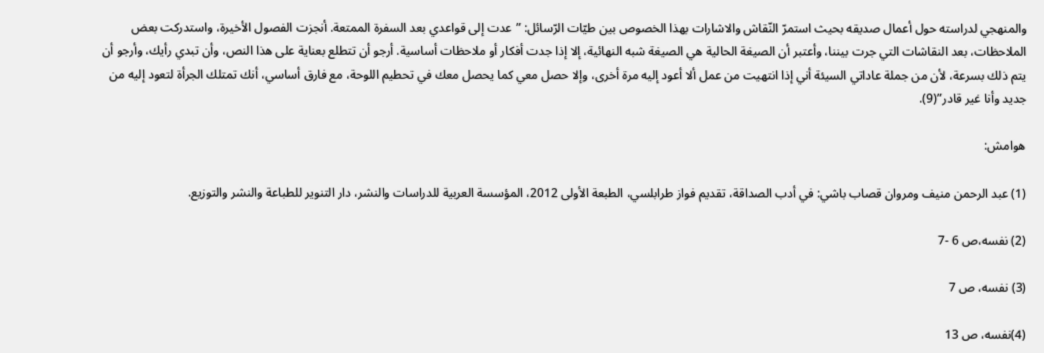والمنهجي لدراسته حول أعمال صديقه بحيث استمرّ النّقاش والاشارات بهذا الخصوص بين طيّات الرّسائل: ”عدت إلى قواعدي بعد السفرة الممتعة. أنجزت الفصول الأخيرة، واستدركت بعض الملاحظات، بعد النقاشات التي جرت بيننا، وأعتبر أن الصيغة الحالية هي الصيغة شبه النهائية، إلا إذا جدت أفكار أو ملاحظات أساسية. أرجو أن تتطلع بعناية على هذا النص، وأن تبدي رأيك، وأرجو أن يتم ذلك بسرعة، لأن من جملة عاداتي السيئة أني إذا انتهيت من عمل ألا أعود إليه مرة أخرى، وإلا حصل معي كما يحصل معك في تحطيم اللوحة، مع فارق أساسي، أنك تمتلك الجرأة لتعود إليه من جديد وأنا غير قادر”(9).

هوامش:

(1) عبد الرحمن منيف ومروان قصاب باشي: في أدب الصداقة، تقديم فواز طرابلسي، الطبعة الأولى 2012، المؤسسة العربية للدراسات والنشر، دار التنوير للطباعة والنشر والتوزيع.

(2) نفسه،ص 6 -7

(3) نفسه، ص 7

(4)نفسه، ص 13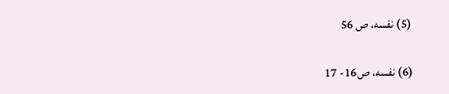(5) نفسه، ص 56

(6) نفسه، ص16- 17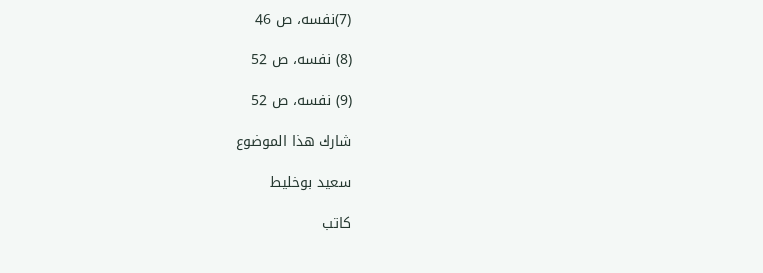(7)نفسه، ص 46

(8) نفسه، ص 52

(9) نفسه، ص 52

شارك هذا الموضوع

سعيد بوخليط

كاتب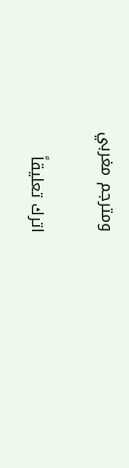ومترجم مغربي

اترك تعليقاً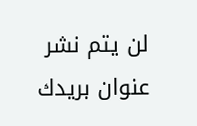لن يتم نشر عنوان بريدك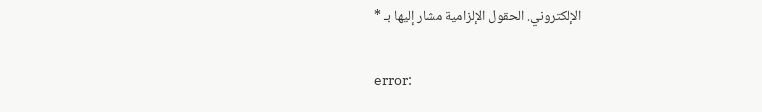الإلكتروني. الحقول الإلزامية مشار إليها بـ *

error: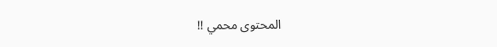المحتوى محمي !!